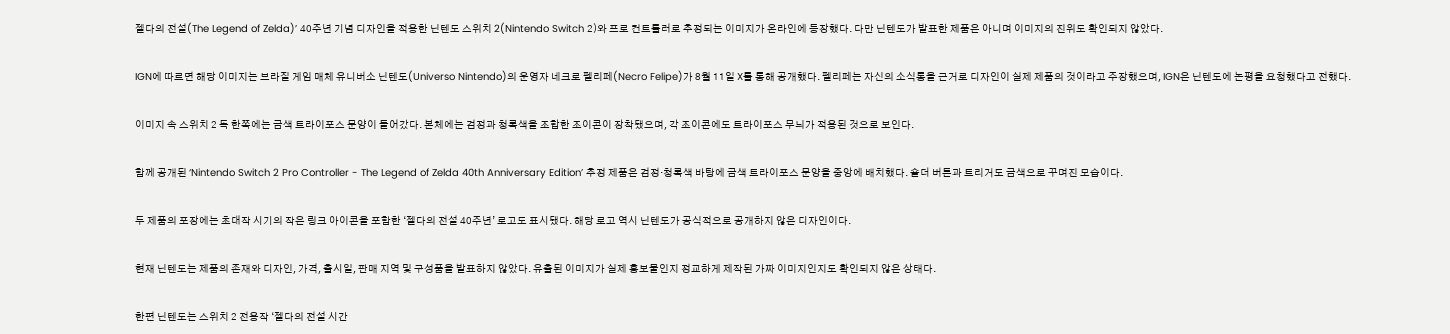젤다의 전설(The Legend of Zelda)’ 40주년 기념 디자인을 적용한 닌텐도 스위치 2(Nintendo Switch 2)와 프로 컨트롤러로 추정되는 이미지가 온라인에 등장했다. 다만 닌텐도가 발표한 제품은 아니며 이미지의 진위도 확인되지 않았다.


IGN에 따르면 해당 이미지는 브라질 게임 매체 유니버소 닌텐도(Universo Nintendo)의 운영자 네크로 펠리페(Necro Felipe)가 8월 11일 X를 통해 공개했다. 펠리페는 자신의 소식통을 근거로 디자인이 실제 제품의 것이라고 주장했으며, IGN은 닌텐도에 논평을 요청했다고 전했다.


이미지 속 스위치 2 독 한쪽에는 금색 트라이포스 문양이 들어갔다. 본체에는 검정과 청록색을 조합한 조이콘이 장착됐으며, 각 조이콘에도 트라이포스 무늬가 적용된 것으로 보인다.


함께 공개된 ‘Nintendo Switch 2 Pro Controller - The Legend of Zelda 40th Anniversary Edition’ 추정 제품은 검정·청록색 바탕에 금색 트라이포스 문양을 중앙에 배치했다. 숄더 버튼과 트리거도 금색으로 꾸며진 모습이다.


두 제품의 포장에는 초대작 시기의 작은 링크 아이콘을 포함한 ‘젤다의 전설 40주년’ 로고도 표시됐다. 해당 로고 역시 닌텐도가 공식적으로 공개하지 않은 디자인이다.


현재 닌텐도는 제품의 존재와 디자인, 가격, 출시일, 판매 지역 및 구성품을 발표하지 않았다. 유출된 이미지가 실제 홍보물인지 정교하게 제작된 가짜 이미지인지도 확인되지 않은 상태다.


한편 닌텐도는 스위치 2 전용작 ‘젤다의 전설 시간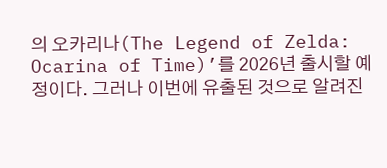의 오카리나(The Legend of Zelda: Ocarina of Time)’를 2026년 출시할 예정이다. 그러나 이번에 유출된 것으로 알려진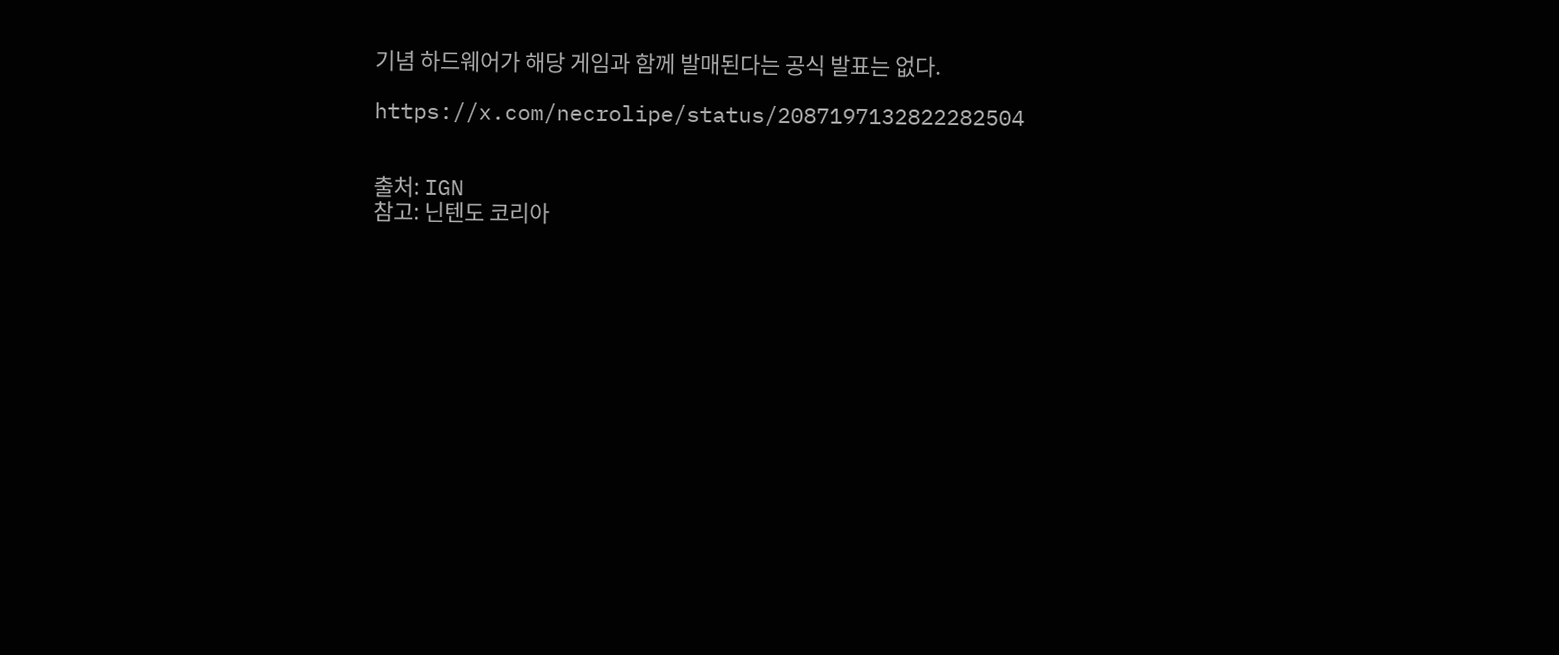기념 하드웨어가 해당 게임과 함께 발매된다는 공식 발표는 없다.

https://x.com/necrolipe/status/2087197132822282504


출처: IGN
참고: 닌텐도 코리아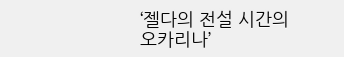‘젤다의 전설 시간의 오카리나’